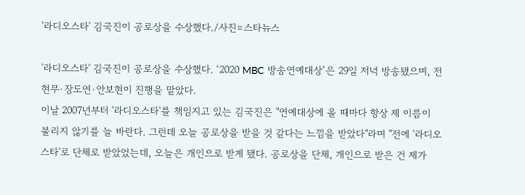'라디오스타' 김국진이 공로상을 수상했다./사진=스타뉴스

'라디오스타' 김국진이 공로상을 수상했다. ‘2020 MBC 방송연예대상’은 29일 저녁 방송됐으며, 전현무·장도연·안보현이 진행을 맡았다.
이날 2007년부터 '라디오스타'를 책임지고 있는 김국진은 "연예대상에 올 때마다 항상 제 이름이 불리지 않기를 늘 바란다. 그런데 오늘 공로상을 받을 것 같다는 느낌을 받았다"라며 "전에 '라디오스타'로 단체로 받았었는데, 오늘은 개인으로 받게 됐다. 공로상을 단체, 개인으로 받은 건 제가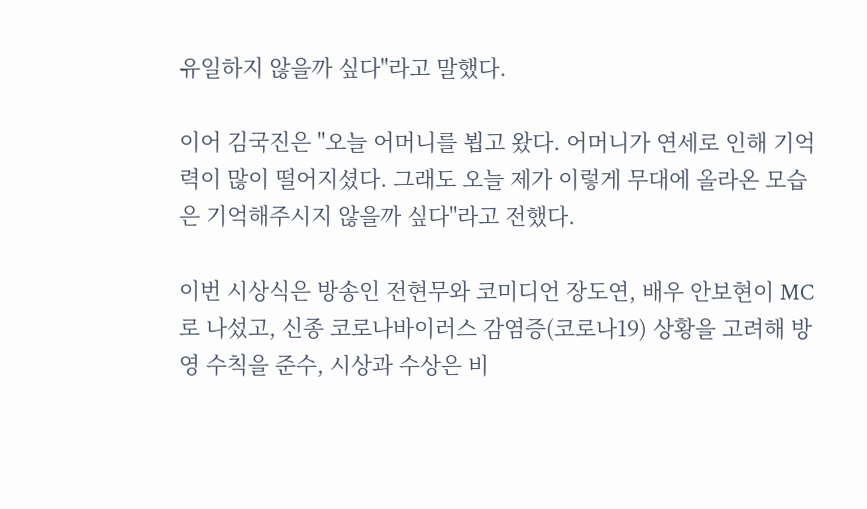유일하지 않을까 싶다"라고 말했다.

이어 김국진은 "오늘 어머니를 뵙고 왔다. 어머니가 연세로 인해 기억력이 많이 떨어지셨다. 그래도 오늘 제가 이렇게 무대에 올라온 모습은 기억해주시지 않을까 싶다"라고 전했다.

이번 시상식은 방송인 전현무와 코미디언 장도연, 배우 안보현이 MC로 나섰고, 신종 코로나바이러스 감염증(코로나19) 상황을 고려해 방영 수칙을 준수, 시상과 수상은 비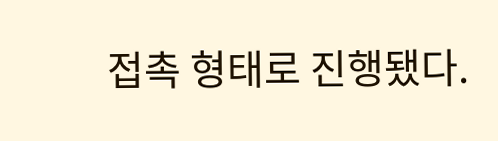접촉 형태로 진행됐다.